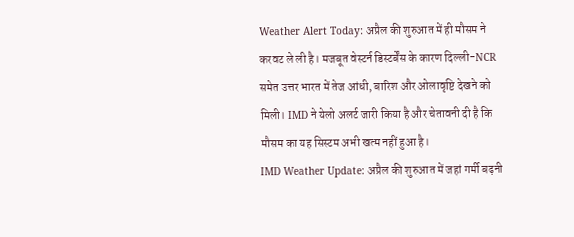Weather Alert Today: अप्रैल की शुरुआत में ही मौसम ने करवट ले ली है। मजबूत वेस्टर्न डिस्टर्बेंस के कारण दिल्ली-NCR समेत उत्तर भारत में तेज आंधी, बारिश और ओलावृष्टि देखने को मिली। IMD ने येलो अलर्ट जारी किया है और चेतावनी दी है कि मौसम का यह सिस्टम अभी खत्म नहीं हुआ है।
IMD Weather Update: अप्रैल की शुरुआत में जहां गर्मी बढ़नी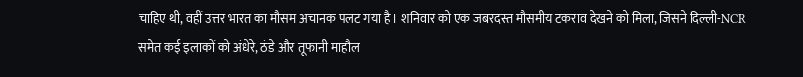चाहिए थी, वहीं उत्तर भारत का मौसम अचानक पलट गया है। शनिवार को एक जबरदस्त मौसमीय टकराव देखने को मिला, जिसने दिल्ली-NCR समेत कई इलाकों को अंधेरे, ठंडे और तूफानी माहौल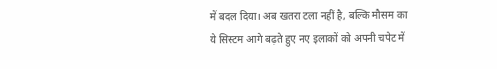में बदल दिया। अब खतरा टला नहीं है, बल्कि मौसम का ये सिस्टम आगे बढ़ते हुए नए इलाकों को अपनी चपेट में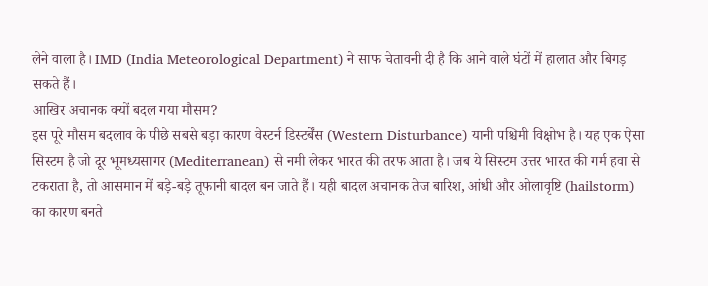लेने वाला है। IMD (India Meteorological Department) ने साफ चेतावनी दी है कि आने वाले घंटों में हालात और बिगड़ सकते हैं।
आखिर अचानक क्यों बदल गया मौसम?
इस पूरे मौसम बदलाव के पीछे सबसे बड़ा कारण वेस्टर्न डिस्टर्बेंस (Western Disturbance) यानी पश्चिमी विक्षोभ है। यह एक ऐसा सिस्टम है जो दूर भूमध्यसागर (Mediterranean) से नमी लेकर भारत की तरफ आता है। जब ये सिस्टम उत्तर भारत की गर्म हवा से टकराता है, तो आसमान में बड़े-बड़े तूफानी बादल बन जाते हैं। यही बादल अचानक तेज बारिश, आंधी और ओलावृष्टि (hailstorm) का कारण बनते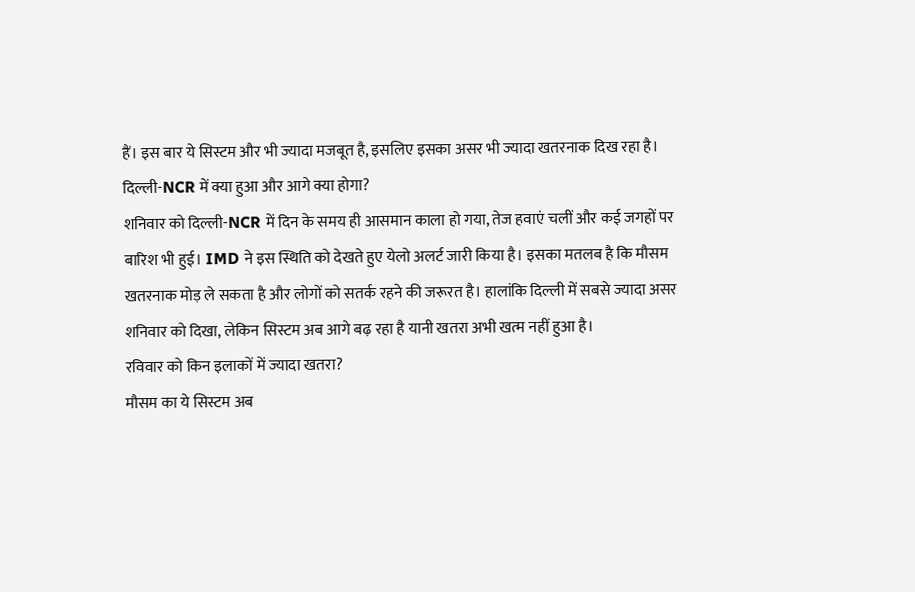हैं। इस बार ये सिस्टम और भी ज्यादा मजबूत है, इसलिए इसका असर भी ज्यादा खतरनाक दिख रहा है।
दिल्ली-NCR में क्या हुआ और आगे क्या होगा?
शनिवार को दिल्ली-NCR में दिन के समय ही आसमान काला हो गया, तेज हवाएं चलीं और कई जगहों पर बारिश भी हुई। IMD ने इस स्थिति को देखते हुए येलो अलर्ट जारी किया है। इसका मतलब है कि मौसम खतरनाक मोड़ ले सकता है और लोगों को सतर्क रहने की जरूरत है। हालांकि दिल्ली में सबसे ज्यादा असर शनिवार को दिखा, लेकिन सिस्टम अब आगे बढ़ रहा है यानी खतरा अभी खत्म नहीं हुआ है।
रविवार को किन इलाकों में ज्यादा खतरा?
मौसम का ये सिस्टम अब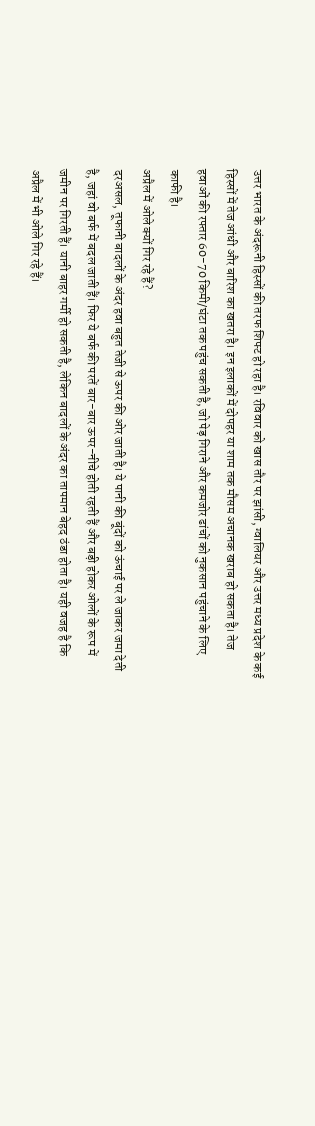उत्तर भारत के अंदरूनी हिस्सों की तरफ शिफ्ट हो रहा है। रविवार को खास तौर पर झांसी, ग्वालियर और उत्तर मध्य प्रदेश के कई हिस्सों में तेज आंधी और बारिश का खतरा है। इन इलाकों में दोपहर या शाम तक मौसम अचानक खराब हो सकता है। तेज हवाओं की रफ्तार 60-70 किमी/घंटा तक पहुंच सकती है, जो पेड़ गिराने और कमजोर ढांचों को नुकसान पहुंचाने के लिए काफी है।
अप्रैल में ओले क्यों गिर रहे हैं?
दरअसल, तूफानी बादलों के अंदर हवा बहुत तेजी से ऊपर की ओर जाती है। ये पानी की बूंदों को ऊंचाई पर ले जाकर जमा देती है, जहां वो बर्फ में बदल जाती हैं। फिर ये बर्फ की परतें बार-बार ऊपर-नीचे होती रहती हैं और बड़ी होकर ओलों के रूप में जमीन पर गिरती हैं। यानी बाहर गर्मी हो सकती है, लेकिन बादलों के अंदर का तापमान बेहद ठंडा होता है। यही वजह है कि अप्रैल में भी ओले गिर रहे हैं।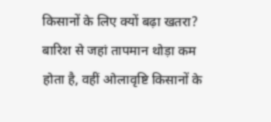किसानों के लिए क्यों बढ़ा खतरा?
बारिश से जहां तापमान थोड़ा कम होता है, वहीं ओलावृष्टि किसानों के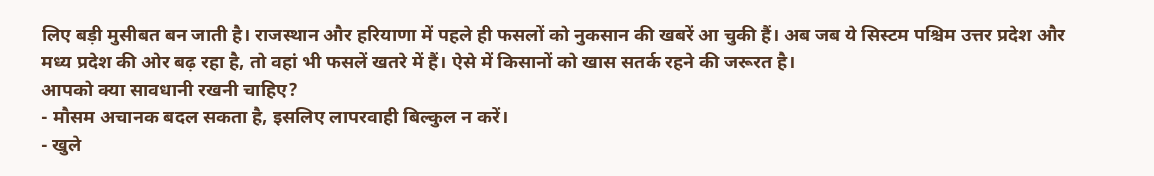लिए बड़ी मुसीबत बन जाती है। राजस्थान और हरियाणा में पहले ही फसलों को नुकसान की खबरें आ चुकी हैं। अब जब ये सिस्टम पश्चिम उत्तर प्रदेश और मध्य प्रदेश की ओर बढ़ रहा है, तो वहां भी फसलें खतरे में हैं। ऐसे में किसानों को खास सतर्क रहने की जरूरत है।
आपको क्या सावधानी रखनी चाहिए?
- मौसम अचानक बदल सकता है, इसलिए लापरवाही बिल्कुल न करें।
- खुले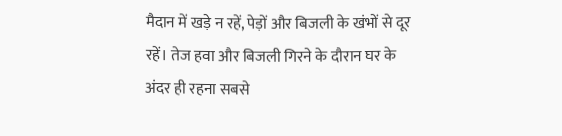मैदान में खड़े न रहें, पेड़ों और बिजली के खंभों से दूर रहें। तेज हवा और बिजली गिरने के दौरान घर के अंदर ही रहना सबसे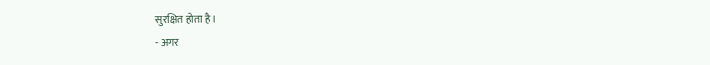सुरक्षित होता है।
- अगर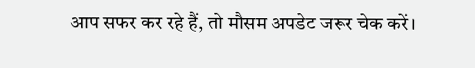आप सफर कर रहे हैं, तो मौसम अपडेट जरूर चेक करें।